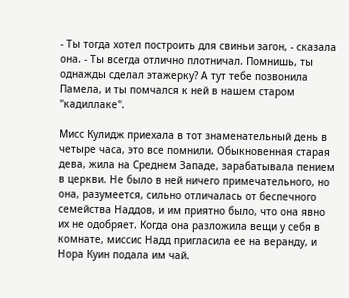- Ты тогда хотел построить для свиньи загон, - сказала она. - Ты всегда отлично плотничал. Помнишь, ты однажды сделал этажерку? А тут тебе позвонила Памела, и ты помчался к ней в нашем старом "кадиллаке".

Мисс Кулидж приехала в тот знаменательный день в четыре часа, это все помнили. Обыкновенная старая дева, жила на Среднем Западе, зарабатывала пением в церкви. Не было в ней ничего примечательного, но она, разумеется, сильно отличалась от беспечного семейства Наддов, и им приятно было, что она явно их не одобряет. Когда она разложила вещи у себя в комнате, миссис Надд пригласила ее на веранду, и Нора Куин подала им чай.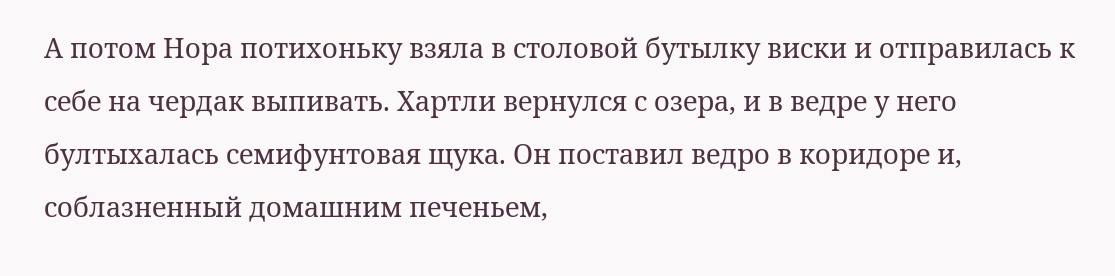А потом Нора потихоньку взяла в столовой бутылку виски и отправилась к себе на чердак выпивать. Хартли вернулся с озера, и в ведре у него бултыхалась семифунтовая щука. Он поставил ведро в коридоре и, соблазненный домашним печеньем,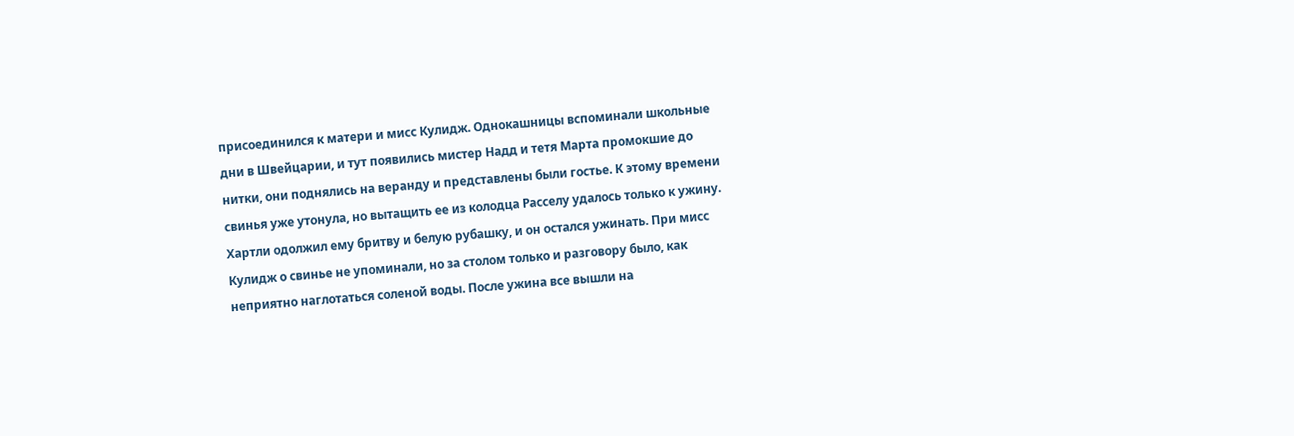присоединился к матери и мисс Кулидж. Однокашницы вспоминали школьные дни в Швейцарии, и тут появились мистер Надд и тетя Марта промокшие до нитки, они поднялись на веранду и представлены были гостье. К этому времени свинья уже утонула, но вытащить ее из колодца Расселу удалось только к ужину. Хартли одолжил ему бритву и белую рубашку, и он остался ужинать. При мисс Кулидж о свинье не упоминали, но за столом только и разговору было, как неприятно наглотаться соленой воды. После ужина все вышли на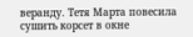веранду. Тетя Марта повесила сушить корсет в окне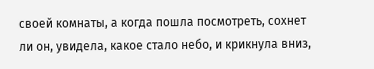своей комнаты, а когда пошла посмотреть, сохнет ли он, увидела, какое стало небо, и крикнула вниз,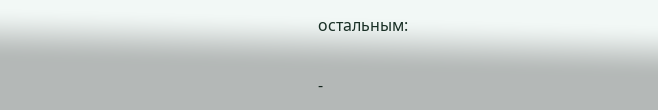остальным:

-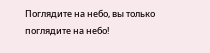Поглядите на небо, вы только поглядите на небо!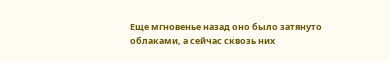Еще мгновенье назад оно было затянуто облаками, а сейчас сквозь них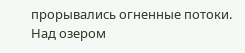прорывались огненные потоки. Над озером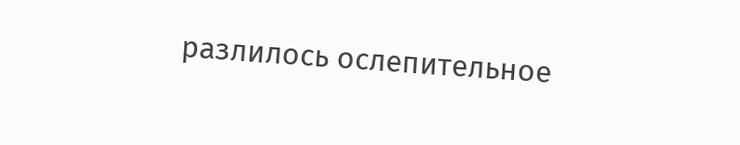разлилось ослепительное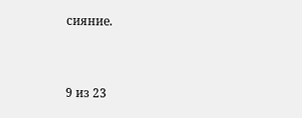сияние.



9 из 23